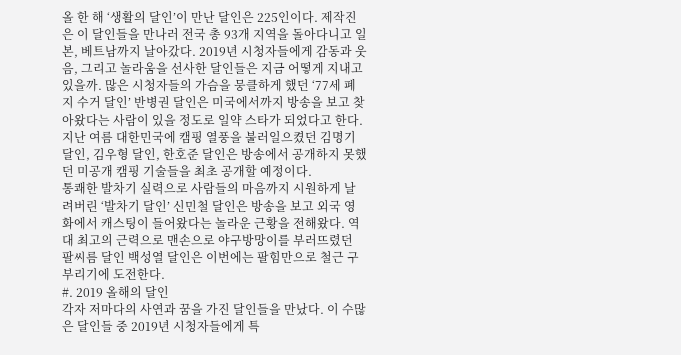올 한 해 ‘생활의 달인’이 만난 달인은 225인이다. 제작진은 이 달인들을 만나러 전국 총 93개 지역을 돌아다니고 일본, 베트남까지 날아갔다. 2019년 시청자들에게 감동과 웃음, 그리고 놀라움을 선사한 달인들은 지금 어떻게 지내고 있을까. 많은 시청자들의 가슴을 뭉클하게 했던 ‘77세 폐지 수거 달인’ 반병권 달인은 미국에서까지 방송을 보고 찾아왔다는 사람이 있을 정도로 일약 스타가 되었다고 한다. 지난 여름 대한민국에 캠핑 열풍을 불러일으켰던 김명기 달인, 김우형 달인, 한호준 달인은 방송에서 공개하지 못했던 미공개 캠핑 기술들을 최초 공개할 예정이다.
통쾌한 발차기 실력으로 사람들의 마음까지 시원하게 날려버린 ‘발차기 달인’ 신민철 달인은 방송을 보고 외국 영화에서 캐스팅이 들어왔다는 놀라운 근황을 전해왔다. 역대 최고의 근력으로 맨손으로 야구방망이를 부러뜨렸던 팔씨름 달인 백성열 달인은 이번에는 팔힘만으로 철근 구부리기에 도전한다.
#. 2019 올해의 달인
각자 저마다의 사연과 꿈을 가진 달인들을 만났다. 이 수많은 달인들 중 2019년 시청자들에게 특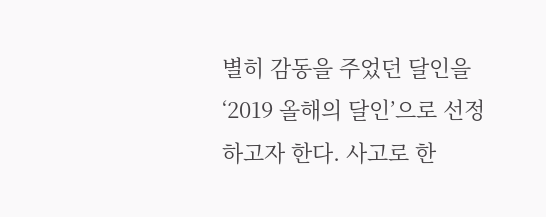별히 감동을 주었던 달인을 ‘2019 올해의 달인’으로 선정하고자 한다. 사고로 한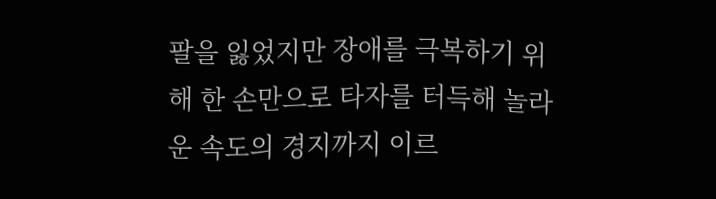팔을 잃었지만 장애를 극복하기 위해 한 손만으로 타자를 터득해 놀라운 속도의 경지까지 이르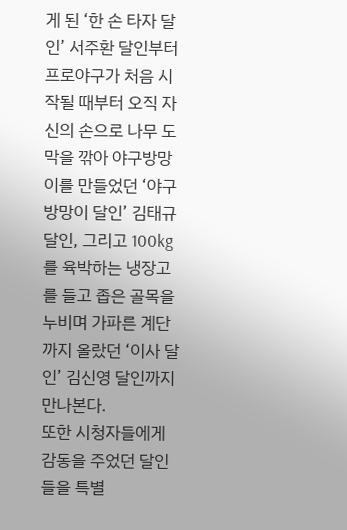게 된 ‘한 손 타자 달인’ 서주환 달인부터 프로야구가 처음 시작될 때부터 오직 자신의 손으로 나무 도막을 깎아 야구방망이를 만들었던 ‘야구방망이 달인’ 김태규 달인, 그리고 100kg를 육박하는 냉장고를 들고 좁은 골목을 누비며 가파른 계단까지 올랐던 ‘이사 달인’ 김신영 달인까지 만나본다.
또한 시청자들에게 감동을 주었던 달인들을 특별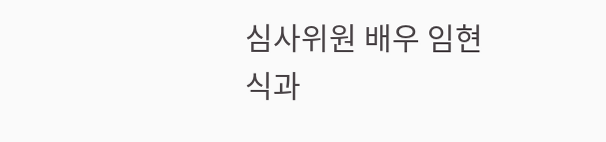심사위원 배우 임현식과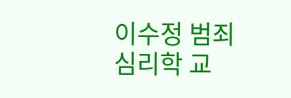이수정 범죄심리학 교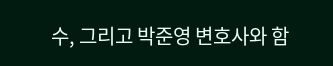수, 그리고 박준영 변호사와 함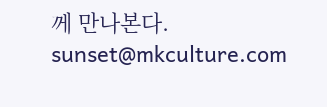께 만나본다. sunset@mkculture.com